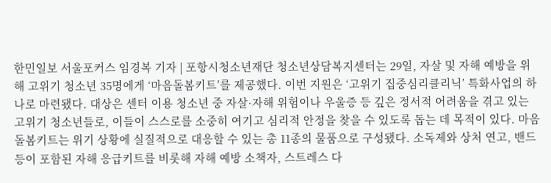한민일보 서울포커스 임경복 기자 | 포항시청소년재단 청소년상담복지센터는 29일, 자살 및 자해 예방을 위해 고위기 청소년 35명에게 ‘마음돌봄키트’를 제공했다. 이번 지원은 ‘고위기 집중심리클리닉’ 특화사업의 하나로 마련됐다. 대상은 센터 이용 청소년 중 자살·자해 위험이나 우울증 등 깊은 정서적 어려움을 겪고 있는 고위기 청소년들로, 이들이 스스로를 소중히 여기고 심리적 안정을 찾을 수 있도록 돕는 데 목적이 있다. 마음돌봄키트는 위기 상황에 실질적으로 대응할 수 있는 총 11종의 물품으로 구성됐다. 소독제와 상처 연고, 밴드 등이 포함된 자해 응급키트를 비롯해 자해 예방 소책자, 스트레스 다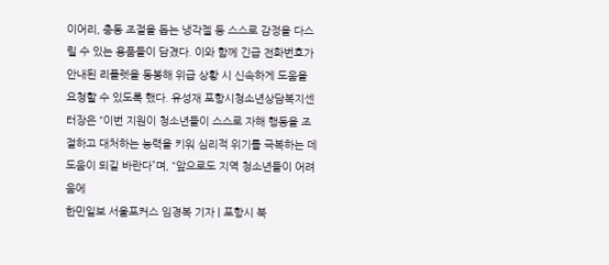이어리, 충동 조절을 돕는 냉각젤 등 스스로 감정을 다스릴 수 있는 용품들이 담겼다. 이와 함께 긴급 전화번호가 안내된 리플렛을 동봉해 위급 상황 시 신속하게 도움을 요청할 수 있도록 했다. 유성재 포항시청소년상담복지센터장은 “이번 지원이 청소년들이 스스로 자해 행동을 조절하고 대처하는 능력을 키워 심리적 위기를 극복하는 데 도움이 되길 바란다”며, “앞으로도 지역 청소년들이 어려움에
한민일보 서울포커스 임경복 기자 | 포항시 북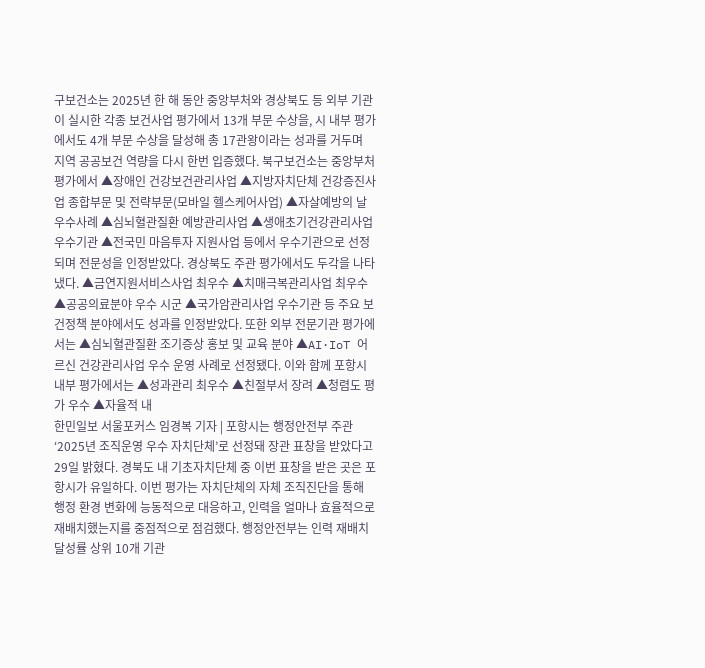구보건소는 2025년 한 해 동안 중앙부처와 경상북도 등 외부 기관이 실시한 각종 보건사업 평가에서 13개 부문 수상을, 시 내부 평가에서도 4개 부문 수상을 달성해 총 17관왕이라는 성과를 거두며 지역 공공보건 역량을 다시 한번 입증했다. 북구보건소는 중앙부처 평가에서 ▲장애인 건강보건관리사업 ▲지방자치단체 건강증진사업 종합부문 및 전략부문(모바일 헬스케어사업) ▲자살예방의 날 우수사례 ▲심뇌혈관질환 예방관리사업 ▲생애초기건강관리사업 우수기관 ▲전국민 마음투자 지원사업 등에서 우수기관으로 선정되며 전문성을 인정받았다. 경상북도 주관 평가에서도 두각을 나타냈다. ▲금연지원서비스사업 최우수 ▲치매극복관리사업 최우수 ▲공공의료분야 우수 시군 ▲국가암관리사업 우수기관 등 주요 보건정책 분야에서도 성과를 인정받았다. 또한 외부 전문기관 평가에서는 ▲심뇌혈관질환 조기증상 홍보 및 교육 분야 ▲AI·IoT 어르신 건강관리사업 우수 운영 사례로 선정됐다. 이와 함께 포항시 내부 평가에서는 ▲성과관리 최우수 ▲친절부서 장려 ▲청렴도 평가 우수 ▲자율적 내
한민일보 서울포커스 임경복 기자 | 포항시는 행정안전부 주관 ‘2025년 조직운영 우수 자치단체’로 선정돼 장관 표창을 받았다고 29일 밝혔다. 경북도 내 기초자치단체 중 이번 표창을 받은 곳은 포항시가 유일하다. 이번 평가는 자치단체의 자체 조직진단을 통해 행정 환경 변화에 능동적으로 대응하고, 인력을 얼마나 효율적으로 재배치했는지를 중점적으로 점검했다. 행정안전부는 인력 재배치 달성률 상위 10개 기관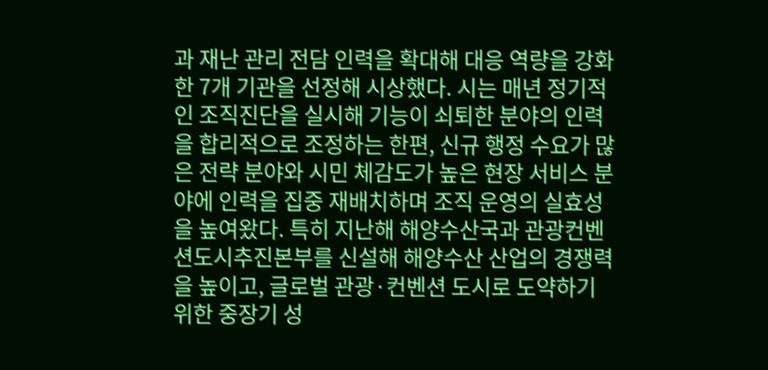과 재난 관리 전담 인력을 확대해 대응 역량을 강화한 7개 기관을 선정해 시상했다. 시는 매년 정기적인 조직진단을 실시해 기능이 쇠퇴한 분야의 인력을 합리적으로 조정하는 한편, 신규 행정 수요가 많은 전략 분야와 시민 체감도가 높은 현장 서비스 분야에 인력을 집중 재배치하며 조직 운영의 실효성을 높여왔다. 특히 지난해 해양수산국과 관광컨벤션도시추진본부를 신설해 해양수산 산업의 경쟁력을 높이고, 글로벌 관광·컨벤션 도시로 도약하기 위한 중장기 성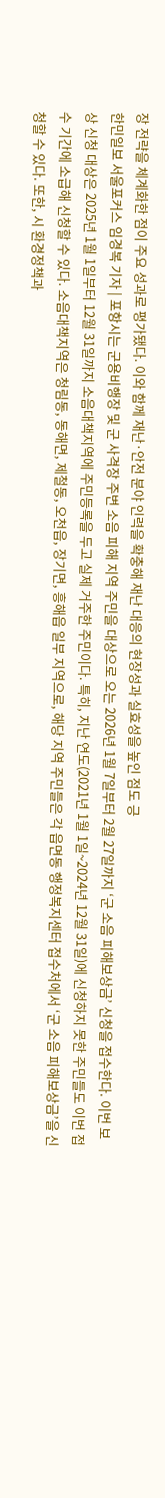장 전략을 체계화한 점이 주요 성과로 평가됐다. 이와 함께 재난·안전 분야 인력을 확충해 재난 대응의 현장성과 실효성을 높인 점도 긍
한민일보 서울포커스 임경복 기자 | 포항시는 군용비행장 및 군 사격장 주변 소음 피해 지역 주민을 대상으로 오는 2026년 1월 7일부터 2월 27일까지 ‘군 소음 피해보상금’ 신청을 접수한다. 이번 보상 신청 대상은 2025년 1월 1일부터 12월 31일까지 소음대책지역에 주민등록을 두고 실제 거주한 주민이다. 특히, 지난 연도(2021년 1월 1일~2024년 12월 31일)에 신청하지 못한 주민들도 이번 접수 기간에 소급해 신청할 수 있다. 소음대책지역은 청림동, 동해면, 제철동, 오천읍, 장기면, 흥해읍 일부 지역으로, 해당 지역 주민들은 각 읍면동 행정복지센터 접수처에서 ‘군 소음 피해보상금’을 신청할 수 있다. 또한, 시 환경정책과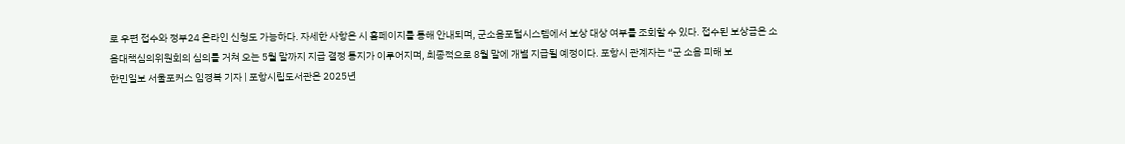로 우편 접수와 정부24 온라인 신청도 가능하다. 자세한 사항은 시 홈페이지를 통해 안내되며, 군소음포털시스템에서 보상 대상 여부를 조회할 수 있다. 접수된 보상금은 소음대책심의위원회의 심의를 거쳐 오는 5월 말까지 지급 결정 통지가 이루어지며, 최종적으로 8월 말에 개별 지급될 예정이다. 포항시 관계자는 “군 소음 피해 보
한민일보 서울포커스 임경복 기자 | 포항시립도서관은 2025년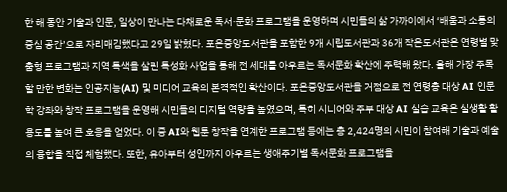한 해 동안 기술과 인문, 일상이 만나는 다채로운 독서·문화 프로그램을 운영하며 시민들의 삶 가까이에서 ‘배움과 소통의 중심 공간’으로 자리매김했다고 29일 밝혔다. 포은중앙도서관을 포함한 9개 시립도서관과 36개 작은도서관은 연령별 맞춤형 프로그램과 지역 특색을 살린 특성화 사업을 통해 전 세대를 아우르는 독서문화 확산에 주력해 왔다. 올해 가장 주목할 만한 변화는 인공지능(AI) 및 미디어 교육의 본격적인 확산이다. 포은중앙도서관을 거점으로 전 연령층 대상 AI 인문학 강좌와 창작 프로그램을 운영해 시민들의 디지털 역량을 높였으며, 특히 시니어와 주부 대상 AI 실습 교육은 실생활 활용도를 높여 큰 호응을 얻었다. 이 중 AI와 웹툰 창작을 연계한 프로그램 등에는 총 2,424명의 시민이 참여해 기술과 예술의 융합을 직접 체험했다. 또한, 유아부터 성인까지 아우르는 생애주기별 독서문화 프로그램을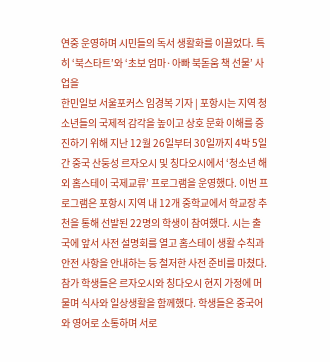연중 운영하며 시민들의 독서 생활화를 이끌었다. 특히 ‘북스타트’와 ‘초보 엄마·아빠 북돋움 책 선물’ 사업을
한민일보 서울포커스 임경복 기자 | 포항시는 지역 청소년들의 국제적 감각을 높이고 상호 문화 이해를 증진하기 위해 지난 12월 26일부터 30일까지 4박 5일간 중국 산둥성 르자오시 및 칭다오시에서 ‘청소년 해외 홈스테이 국제교류’ 프로그램을 운영했다. 이번 프로그램은 포항시 지역 내 12개 중학교에서 학교장 추천을 통해 선발된 22명의 학생이 참여했다. 시는 출국에 앞서 사전 설명회를 열고 홈스테이 생활 수칙과 안전 사항을 안내하는 등 철저한 사전 준비를 마쳤다. 참가 학생들은 르자오시와 칭다오시 현지 가정에 머물며 식사와 일상생활을 함께했다. 학생들은 중국어와 영어로 소통하며 서로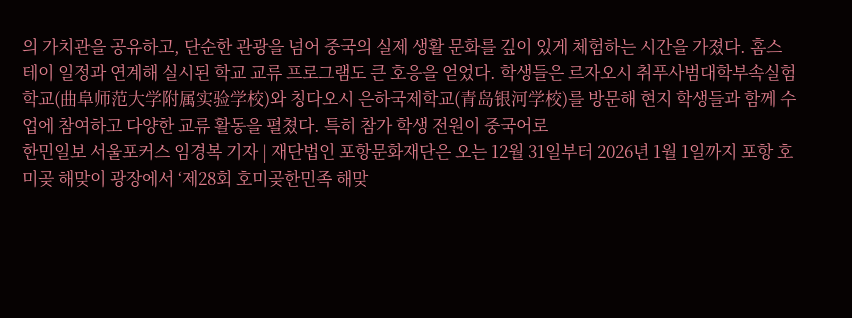의 가치관을 공유하고, 단순한 관광을 넘어 중국의 실제 생활 문화를 깊이 있게 체험하는 시간을 가졌다. 홈스테이 일정과 연계해 실시된 학교 교류 프로그램도 큰 호응을 얻었다. 학생들은 르자오시 취푸사범대학부속실험학교(曲阜师范大学附属实验学校)와 칭다오시 은하국제학교(青岛银河学校)를 방문해 현지 학생들과 함께 수업에 참여하고 다양한 교류 활동을 펼쳤다. 특히 참가 학생 전원이 중국어로
한민일보 서울포커스 임경복 기자 | 재단법인 포항문화재단은 오는 12월 31일부터 2026년 1월 1일까지 포항 호미곶 해맞이 광장에서 ‘제28회 호미곶한민족 해맞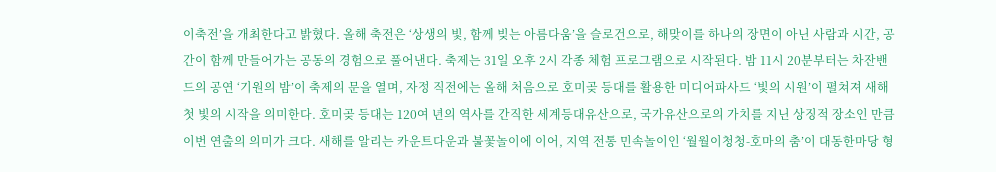이축전’을 개최한다고 밝혔다. 올해 축전은 ‘상생의 빛, 함께 빚는 아름다움’을 슬로건으로, 해맞이를 하나의 장면이 아닌 사람과 시간, 공간이 함께 만들어가는 공동의 경험으로 풀어낸다. 축제는 31일 오후 2시 각종 체험 프로그램으로 시작된다. 밤 11시 20분부터는 차잔밴드의 공연 ‘기원의 밤’이 축제의 문을 열며, 자정 직전에는 올해 처음으로 호미곶 등대를 활용한 미디어파사드 ‘빛의 시원’이 펼쳐져 새해 첫 빛의 시작을 의미한다. 호미곶 등대는 120여 년의 역사를 간직한 세계등대유산으로, 국가유산으로의 가치를 지닌 상징적 장소인 만큼 이번 연출의 의미가 크다. 새해를 알리는 카운트다운과 불꽃놀이에 이어, 지역 전통 민속놀이인 ‘월월이청청-호마의 춤’이 대동한마당 형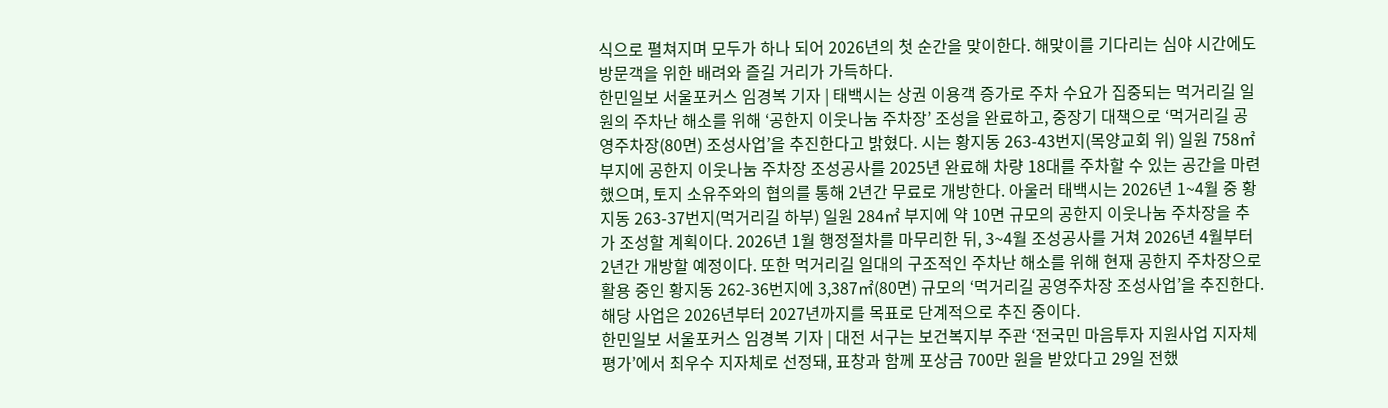식으로 펼쳐지며 모두가 하나 되어 2026년의 첫 순간을 맞이한다. 해맞이를 기다리는 심야 시간에도 방문객을 위한 배려와 즐길 거리가 가득하다.
한민일보 서울포커스 임경복 기자 | 태백시는 상권 이용객 증가로 주차 수요가 집중되는 먹거리길 일원의 주차난 해소를 위해 ‘공한지 이웃나눔 주차장’ 조성을 완료하고, 중장기 대책으로 ‘먹거리길 공영주차장(80면) 조성사업’을 추진한다고 밝혔다. 시는 황지동 263-43번지(목양교회 위) 일원 758㎡ 부지에 공한지 이웃나눔 주차장 조성공사를 2025년 완료해 차량 18대를 주차할 수 있는 공간을 마련했으며, 토지 소유주와의 협의를 통해 2년간 무료로 개방한다. 아울러 태백시는 2026년 1~4월 중 황지동 263-37번지(먹거리길 하부) 일원 284㎡ 부지에 약 10면 규모의 공한지 이웃나눔 주차장을 추가 조성할 계획이다. 2026년 1월 행정절차를 마무리한 뒤, 3~4월 조성공사를 거쳐 2026년 4월부터 2년간 개방할 예정이다. 또한 먹거리길 일대의 구조적인 주차난 해소를 위해 현재 공한지 주차장으로 활용 중인 황지동 262-36번지에 3,387㎡(80면) 규모의 ‘먹거리길 공영주차장 조성사업’을 추진한다. 해당 사업은 2026년부터 2027년까지를 목표로 단계적으로 추진 중이다.
한민일보 서울포커스 임경복 기자 | 대전 서구는 보건복지부 주관 ‘전국민 마음투자 지원사업 지자체 평가’에서 최우수 지자체로 선정돼, 표창과 함께 포상금 700만 원을 받았다고 29일 전했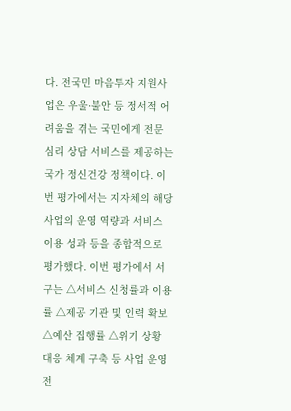다. 전국민 마음투자 지원사업은 우울·불안 등 정서적 어려움을 겪는 국민에게 전문 심리 상담 서비스를 제공하는 국가 정신건강 정책이다. 이번 평가에서는 지자체의 해당 사업의 운영 역량과 서비스 이용 성과 등을 종합적으로 평가했다. 이번 평가에서 서구는 △서비스 신청률과 이용률 △제공 기관 및 인력 확보 △예산 집행률 △위기 상황 대응 체계 구축 등 사업 운영 전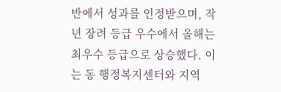반에서 성과를 인정받으며, 작년 장려 등급 우수에서 올해는 최우수 등급으로 상승했다. 이는 동 행정복지센터와 지역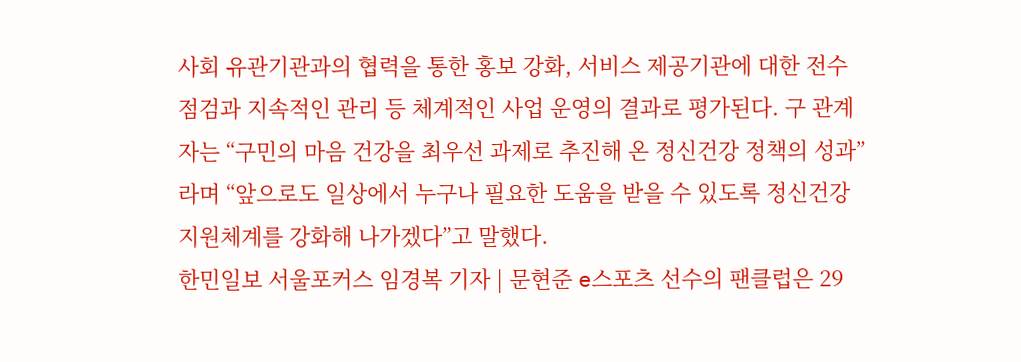사회 유관기관과의 협력을 통한 홍보 강화, 서비스 제공기관에 대한 전수 점검과 지속적인 관리 등 체계적인 사업 운영의 결과로 평가된다. 구 관계자는 “구민의 마음 건강을 최우선 과제로 추진해 온 정신건강 정책의 성과”라며 “앞으로도 일상에서 누구나 필요한 도움을 받을 수 있도록 정신건강 지원체계를 강화해 나가겠다”고 말했다.
한민일보 서울포커스 임경복 기자 | 문현준 e스포츠 선수의 팬클럽은 29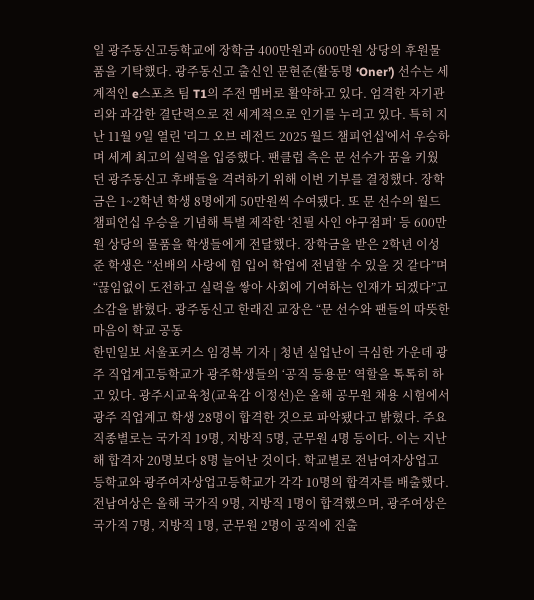일 광주동신고등학교에 장학금 400만원과 600만원 상당의 후원물품을 기탁했다. 광주동신고 출신인 문현준(활동명 ‘Oner’) 선수는 세계적인 e스포츠 팀 T1의 주전 멤버로 활약하고 있다. 엄격한 자기관리와 과감한 결단력으로 전 세계적으로 인기를 누리고 있다. 특히 지난 11월 9일 열린 '리그 오브 레전드 2025 월드 챔피언십'에서 우승하며 세계 최고의 실력을 입증했다. 팬클럽 측은 문 선수가 꿈을 키웠던 광주동신고 후배들을 격려하기 위해 이번 기부를 결정했다. 장학금은 1~2학년 학생 8명에게 50만원씩 수여됐다. 또 문 선수의 월드 챔피언십 우승을 기념해 특별 제작한 ‘친필 사인 야구점퍼’ 등 600만원 상당의 물품을 학생들에게 전달했다. 장학금을 받은 2학년 이성준 학생은 “선배의 사랑에 힘 입어 학업에 전념할 수 있을 것 같다”며 “끊임없이 도전하고 실력을 쌓아 사회에 기여하는 인재가 되겠다”고 소감을 밝혔다. 광주동신고 한래진 교장은 “문 선수와 팬들의 따뜻한 마음이 학교 공동
한민일보 서울포커스 임경복 기자 | 청년 실업난이 극심한 가운데 광주 직업계고등학교가 광주학생들의 ‘공직 등용문’ 역할을 톡톡히 하고 있다. 광주시교육청(교육감 이정선)은 올해 공무원 채용 시험에서 광주 직업계고 학생 28명이 합격한 것으로 파악됐다고 밝혔다. 주요 직종별로는 국가직 19명, 지방직 5명, 군무원 4명 등이다. 이는 지난해 합격자 20명보다 8명 늘어난 것이다. 학교별로 전남여자상업고등학교와 광주여자상업고등학교가 각각 10명의 합격자를 배출했다. 전남여상은 올해 국가직 9명, 지방직 1명이 합격했으며, 광주여상은 국가직 7명, 지방직 1명, 군무원 2명이 공직에 진출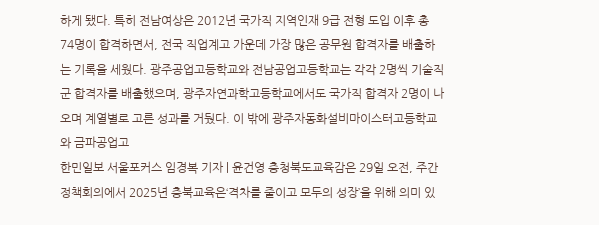하게 됐다. 특히 전남여상은 2012년 국가직 지역인재 9급 전형 도입 이후 총 74명이 합격하면서, 전국 직업계고 가운데 가장 많은 공무원 합격자를 배출하는 기록을 세웠다. 광주공업고등학교와 전남공업고등학교는 각각 2명씩 기술직군 합격자를 배출했으며, 광주자연과학고등학교에서도 국가직 합격자 2명이 나오며 계열별로 고른 성과를 거뒀다. 이 밖에 광주자동화설비마이스터고등학교와 금파공업고
한민일보 서울포커스 임경복 기자 | 윤건영 충청북도교육감은 29일 오전, 주간정책회의에서 2025년 충북교육은‘격차를 줄이고 모두의 성장’을 위해 의미 있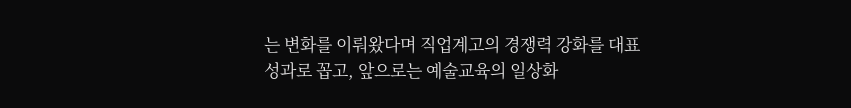는 변화를 이뤄왔다며 직업계고의 경쟁력 강화를 대표 성과로 꼽고, 앞으로는 예술교육의 일상화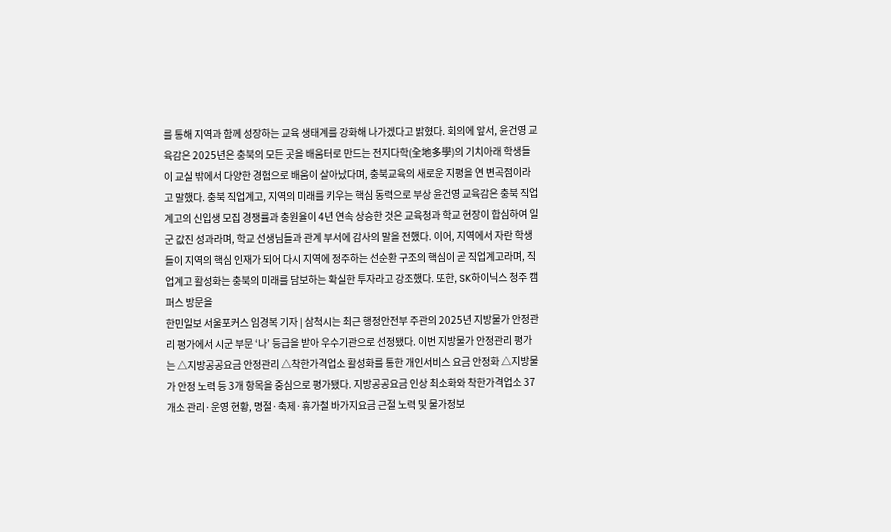를 통해 지역과 함께 성장하는 교육 생태계를 강화해 나가겠다고 밝혔다. 회의에 앞서, 윤건영 교육감은 2025년은 충북의 모든 곳을 배움터로 만드는 전지다학(全地多學)의 기치아래 학생들이 교실 밖에서 다양한 경험으로 배움이 살아났다며, 충북교육의 새로운 지평을 연 변곡점이라고 말했다. 충북 직업계고, 지역의 미래를 키우는 핵심 동력으로 부상 윤건영 교육감은 충북 직업계고의 신입생 모집 경쟁률과 충원율이 4년 연속 상승한 것은 교육청과 학교 현장이 합심하여 일군 값진 성과라며, 학교 선생님들과 관계 부서에 감사의 말을 전했다. 이어, 지역에서 자란 학생들이 지역의 핵심 인재가 되어 다시 지역에 정주하는 선순환 구조의 핵심이 곧 직업계고라며, 직업계고 활성화는 충북의 미래를 담보하는 확실한 투자라고 강조했다. 또한, SK하이닉스 청주 캠퍼스 방문을
한민일보 서울포커스 임경복 기자 | 삼척시는 최근 행정안전부 주관의 2025년 지방물가 안정관리 평가에서 시군 부문 ‘나’ 등급을 받아 우수기관으로 선정됐다. 이번 지방물가 안정관리 평가는 △지방공공요금 안정관리 △착한가격업소 활성화를 통한 개인서비스 요금 안정화 △지방물가 안정 노력 등 3개 항목을 중심으로 평가됐다. 지방공공요금 인상 최소화와 착한가격업소 37개소 관리·운영 현황, 명절·축제·휴가철 바가지요금 근절 노력 및 물가정보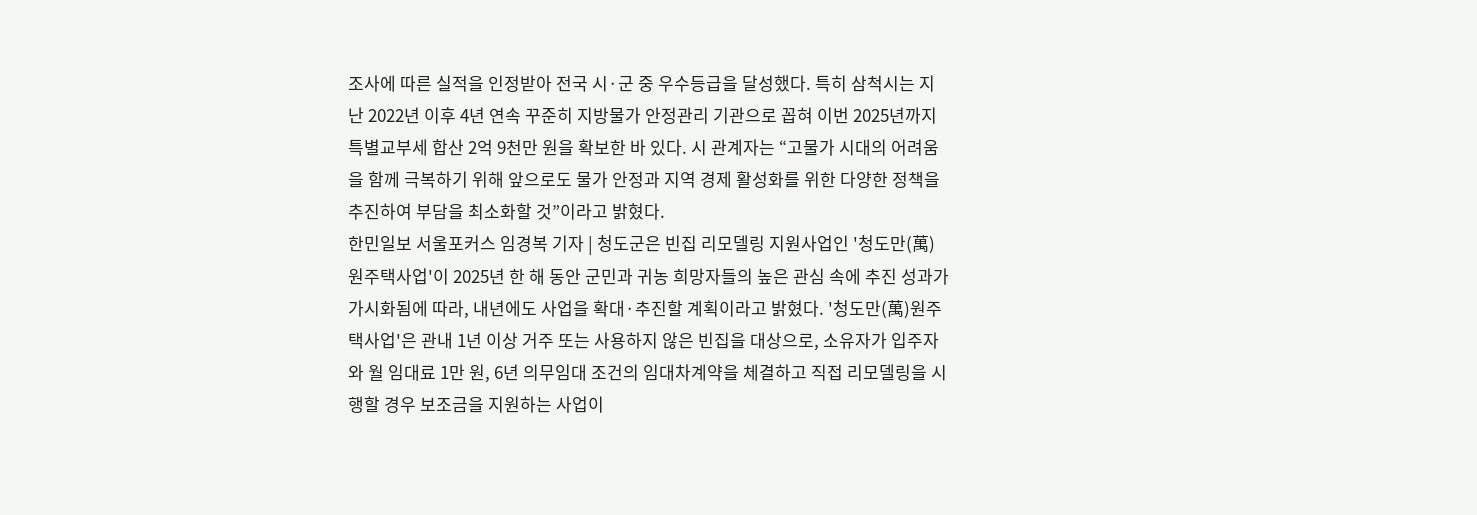조사에 따른 실적을 인정받아 전국 시·군 중 우수등급을 달성했다. 특히 삼척시는 지난 2022년 이후 4년 연속 꾸준히 지방물가 안정관리 기관으로 꼽혀 이번 2025년까지 특별교부세 합산 2억 9천만 원을 확보한 바 있다. 시 관계자는 “고물가 시대의 어려움을 함께 극복하기 위해 앞으로도 물가 안정과 지역 경제 활성화를 위한 다양한 정책을 추진하여 부담을 최소화할 것”이라고 밝혔다.
한민일보 서울포커스 임경복 기자 | 청도군은 빈집 리모델링 지원사업인 '청도만(萬)원주택사업'이 2025년 한 해 동안 군민과 귀농 희망자들의 높은 관심 속에 추진 성과가 가시화됨에 따라, 내년에도 사업을 확대·추진할 계획이라고 밝혔다. '청도만(萬)원주택사업'은 관내 1년 이상 거주 또는 사용하지 않은 빈집을 대상으로, 소유자가 입주자와 월 임대료 1만 원, 6년 의무임대 조건의 임대차계약을 체결하고 직접 리모델링을 시행할 경우 보조금을 지원하는 사업이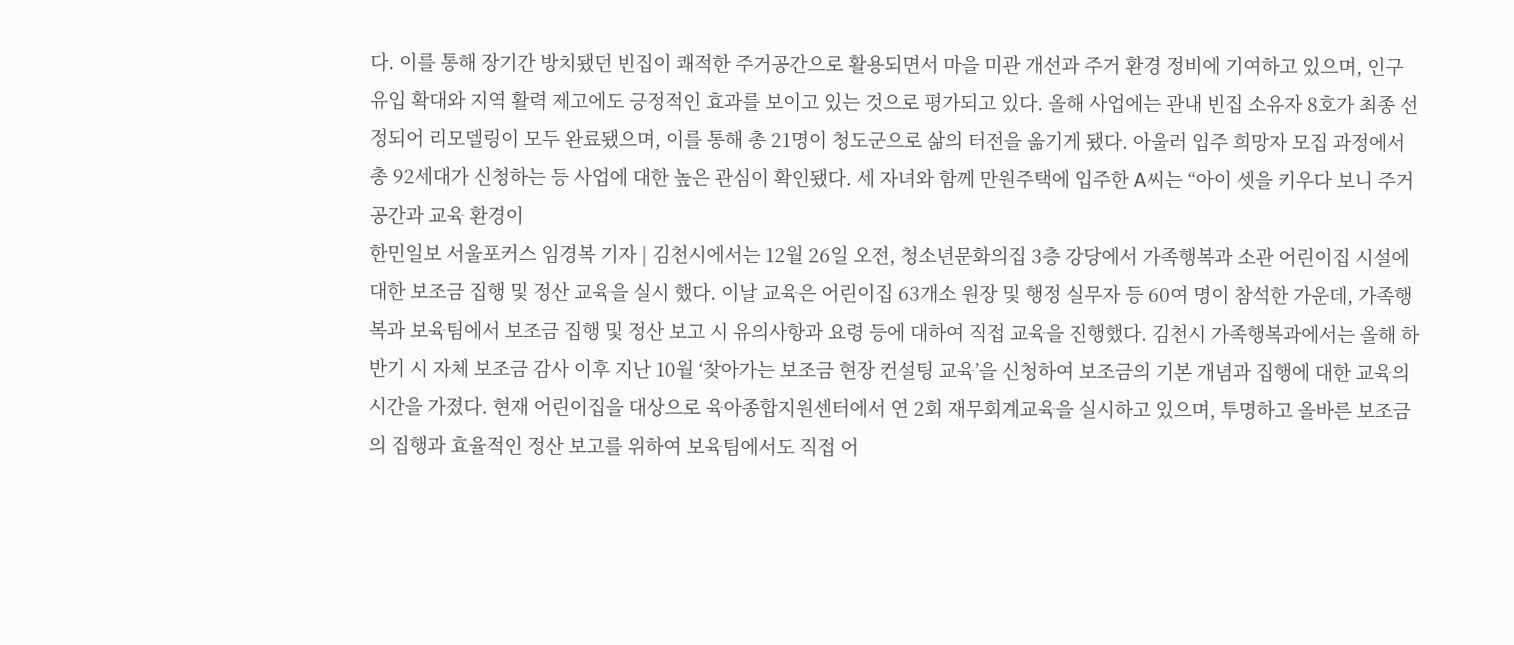다. 이를 통해 장기간 방치됐던 빈집이 쾌적한 주거공간으로 활용되면서 마을 미관 개선과 주거 환경 정비에 기여하고 있으며, 인구 유입 확대와 지역 활력 제고에도 긍정적인 효과를 보이고 있는 것으로 평가되고 있다. 올해 사업에는 관내 빈집 소유자 8호가 최종 선정되어 리모델링이 모두 완료됐으며, 이를 통해 총 21명이 청도군으로 삶의 터전을 옮기게 됐다. 아울러 입주 희망자 모집 과정에서 총 92세대가 신청하는 등 사업에 대한 높은 관심이 확인됐다. 세 자녀와 함께 만원주택에 입주한 A씨는 “아이 셋을 키우다 보니 주거 공간과 교육 환경이
한민일보 서울포커스 임경복 기자 | 김천시에서는 12월 26일 오전, 청소년문화의집 3층 강당에서 가족행복과 소관 어린이집 시설에 대한 보조금 집행 및 정산 교육을 실시 했다. 이날 교육은 어린이집 63개소 원장 및 행정 실무자 등 60여 명이 참석한 가운데, 가족행복과 보육팀에서 보조금 집행 및 정산 보고 시 유의사항과 요령 등에 대하여 직접 교육을 진행했다. 김천시 가족행복과에서는 올해 하반기 시 자체 보조금 감사 이후 지난 10월 ‘찾아가는 보조금 현장 컨설팅 교육’을 신청하여 보조금의 기본 개념과 집행에 대한 교육의 시간을 가졌다. 현재 어린이집을 대상으로 육아종합지원센터에서 연 2회 재무회계교육을 실시하고 있으며, 투명하고 올바른 보조금의 집행과 효율적인 정산 보고를 위하여 보육팀에서도 직접 어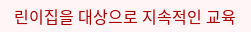린이집을 대상으로 지속적인 교육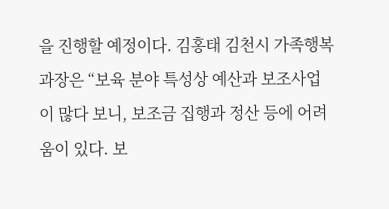을 진행할 예정이다. 김홍태 김천시 가족행복과장은 “보육 분야 특성상 예산과 보조사업이 많다 보니, 보조금 집행과 정산 등에 어려움이 있다. 보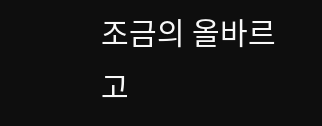조금의 올바르고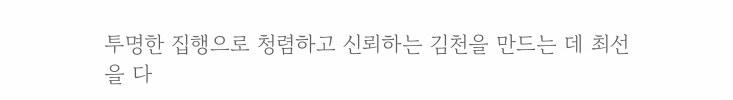투명한 집행으로 청렴하고 신뢰하는 김천을 만드는 데 최선을 다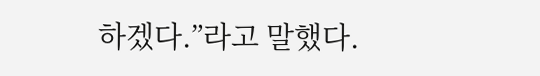하겠다.”라고 말했다.